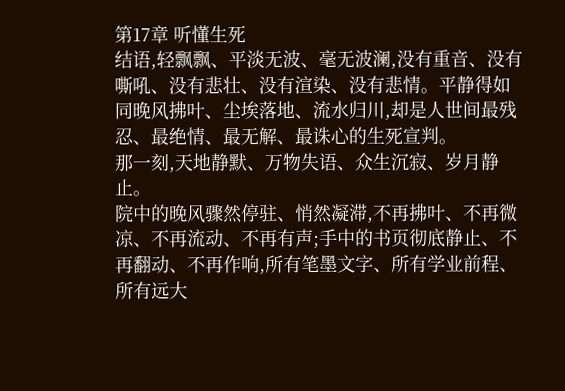第17章 听懂生死
结语,轻飘飘、平淡无波、毫无波澜,没有重音、没有嘶吼、没有悲壮、没有渲染、没有悲情。平静得如同晚风拂叶、尘埃落地、流水归川,却是人世间最残忍、最绝情、最无解、最诛心的生死宣判。
那一刻,天地静默、万物失语、众生沉寂、岁月静止。
院中的晚风骤然停驻、悄然凝滞,不再拂叶、不再微凉、不再流动、不再有声;手中的书页彻底静止、不再翻动、不再作响,所有笔墨文字、所有学业前程、所有远大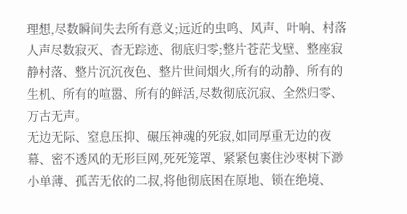理想,尽数瞬间失去所有意义;远近的虫鸣、风声、叶响、村落人声尽数寂灭、杳无踪迹、彻底归零;整片苍茫戈壁、整座寂静村落、整片沉沉夜色、整片世间烟火,所有的动静、所有的生机、所有的喧嚣、所有的鲜活,尽数彻底沉寂、全然归零、万古无声。
无边无际、窒息压抑、碾压神魂的死寂,如同厚重无边的夜幕、密不透风的无形巨网,死死笼罩、紧紧包裹住沙枣树下渺小单薄、孤苦无依的二叔,将他彻底困在原地、锁在绝境、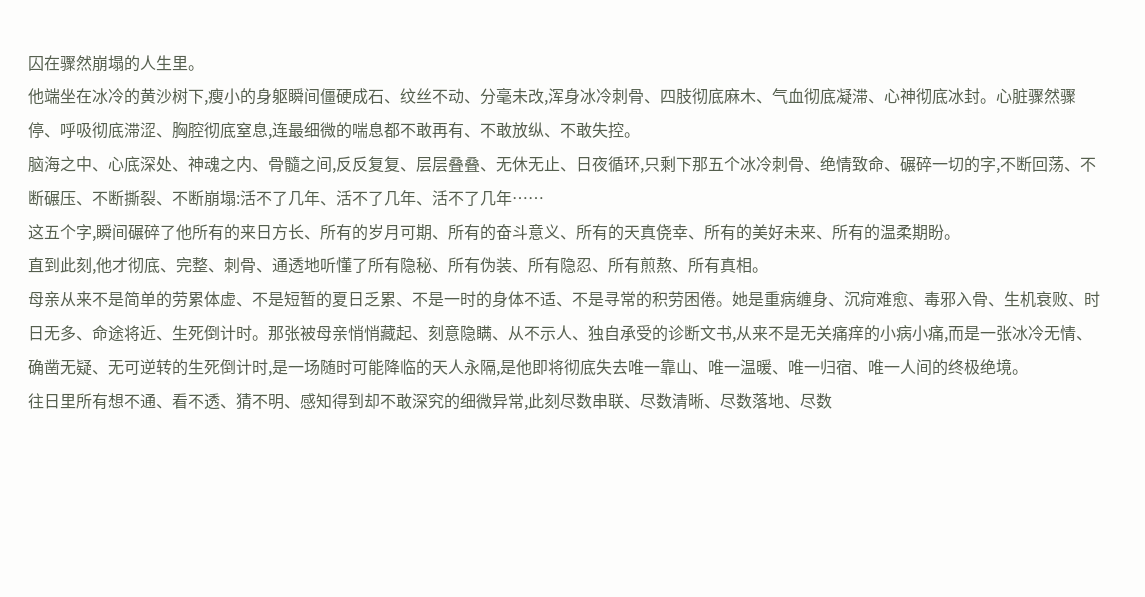囚在骤然崩塌的人生里。
他端坐在冰冷的黄沙树下,瘦小的身躯瞬间僵硬成石、纹丝不动、分毫未改,浑身冰冷刺骨、四肢彻底麻木、气血彻底凝滞、心神彻底冰封。心脏骤然骤停、呼吸彻底滞涩、胸腔彻底窒息,连最细微的喘息都不敢再有、不敢放纵、不敢失控。
脑海之中、心底深处、神魂之内、骨髓之间,反反复复、层层叠叠、无休无止、日夜循环,只剩下那五个冰冷刺骨、绝情致命、碾碎一切的字,不断回荡、不断碾压、不断撕裂、不断崩塌:活不了几年、活不了几年、活不了几年……
这五个字,瞬间碾碎了他所有的来日方长、所有的岁月可期、所有的奋斗意义、所有的天真侥幸、所有的美好未来、所有的温柔期盼。
直到此刻,他才彻底、完整、刺骨、通透地听懂了所有隐秘、所有伪装、所有隐忍、所有煎熬、所有真相。
母亲从来不是简单的劳累体虚、不是短暂的夏日乏累、不是一时的身体不适、不是寻常的积劳困倦。她是重病缠身、沉疴难愈、毒邪入骨、生机衰败、时日无多、命途将近、生死倒计时。那张被母亲悄悄藏起、刻意隐瞒、从不示人、独自承受的诊断文书,从来不是无关痛痒的小病小痛,而是一张冰冷无情、确凿无疑、无可逆转的生死倒计时,是一场随时可能降临的天人永隔,是他即将彻底失去唯一靠山、唯一温暖、唯一归宿、唯一人间的终极绝境。
往日里所有想不通、看不透、猜不明、感知得到却不敢深究的细微异常,此刻尽数串联、尽数清晰、尽数落地、尽数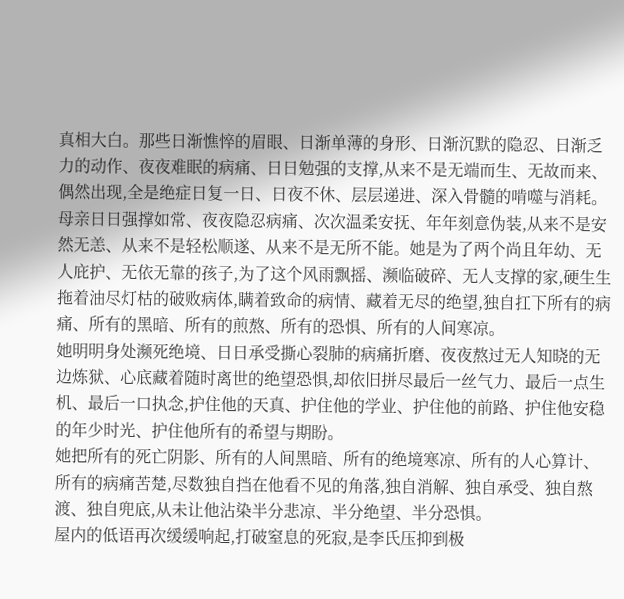真相大白。那些日渐憔悴的眉眼、日渐单薄的身形、日渐沉默的隐忍、日渐乏力的动作、夜夜难眠的病痛、日日勉强的支撑,从来不是无端而生、无故而来、偶然出现,全是绝症日复一日、日夜不休、层层递进、深入骨髓的啃噬与消耗。
母亲日日强撑如常、夜夜隐忍病痛、次次温柔安抚、年年刻意伪装,从来不是安然无恙、从来不是轻松顺遂、从来不是无所不能。她是为了两个尚且年幼、无人庇护、无依无靠的孩子,为了这个风雨飘摇、濒临破碎、无人支撑的家,硬生生拖着油尽灯枯的破败病体,瞒着致命的病情、藏着无尽的绝望,独自扛下所有的病痛、所有的黑暗、所有的煎熬、所有的恐惧、所有的人间寒凉。
她明明身处濒死绝境、日日承受撕心裂肺的病痛折磨、夜夜熬过无人知晓的无边炼狱、心底藏着随时离世的绝望恐惧,却依旧拼尽最后一丝气力、最后一点生机、最后一口执念,护住他的天真、护住他的学业、护住他的前路、护住他安稳的年少时光、护住他所有的希望与期盼。
她把所有的死亡阴影、所有的人间黑暗、所有的绝境寒凉、所有的人心算计、所有的病痛苦楚,尽数独自挡在他看不见的角落,独自消解、独自承受、独自熬渡、独自兜底,从未让他沾染半分悲凉、半分绝望、半分恐惧。
屋内的低语再次缓缓响起,打破窒息的死寂,是李氏压抑到极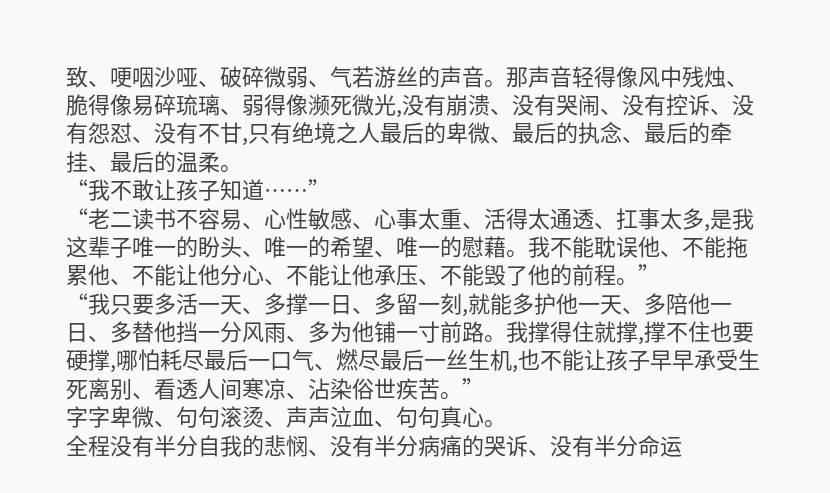致、哽咽沙哑、破碎微弱、气若游丝的声音。那声音轻得像风中残烛、脆得像易碎琉璃、弱得像濒死微光,没有崩溃、没有哭闹、没有控诉、没有怨怼、没有不甘,只有绝境之人最后的卑微、最后的执念、最后的牵挂、最后的温柔。
“我不敢让孩子知道……”
“老二读书不容易、心性敏感、心事太重、活得太通透、扛事太多,是我这辈子唯一的盼头、唯一的希望、唯一的慰藉。我不能耽误他、不能拖累他、不能让他分心、不能让他承压、不能毁了他的前程。”
“我只要多活一天、多撑一日、多留一刻,就能多护他一天、多陪他一日、多替他挡一分风雨、多为他铺一寸前路。我撑得住就撑,撑不住也要硬撑,哪怕耗尽最后一口气、燃尽最后一丝生机,也不能让孩子早早承受生死离别、看透人间寒凉、沾染俗世疾苦。”
字字卑微、句句滚烫、声声泣血、句句真心。
全程没有半分自我的悲悯、没有半分病痛的哭诉、没有半分命运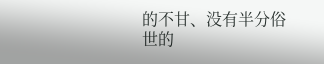的不甘、没有半分俗世的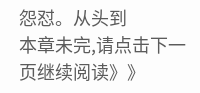怨怼。从头到
本章未完,请点击下一页继续阅读》》